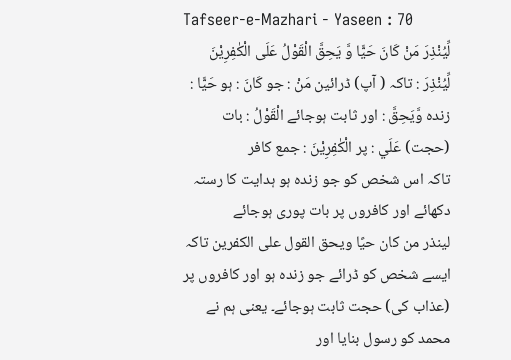Tafseer-e-Mazhari - Yaseen : 70
لِّیُنْذِرَ مَنْ كَانَ حَیًّا وَّ یَحِقَّ الْقَوْلُ عَلَى الْكٰفِرِیْنَ
لِّيُنْذِرَ : تاکہ ( آپ) ڈرائین مَنْ : جو كَانَ : ہو حَيًّا : زندہ وَّيَحِقَّ : اور ثابت ہوجائے الْقَوْلُ : بات (حجت) عَلَي : پر الْكٰفِرِيْنَ : جمع کافر
تاکہ اس شخص کو جو زندہ ہو ہدایت کا رستہ دکھائے اور کافروں پر بات پوری ہوجائے
لینذر من کان حیًا ویحق القول علی الکفرین تاکہ ایسے شخص کو ڈرائے جو زندہ ہو اور کافروں پر (عذاب کی) حجت ثابت ہوجائے۔ یعنی ہم نے محمد کو رسول بنایا اور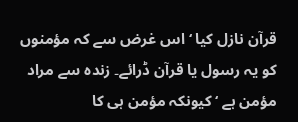قرآن نازل کیا ‘ اس غرض سے کہ مؤمنوں کو یہ رسول یا قرآن ڈرائے۔ زندہ سے مراد مؤمن ہے ‘ کیونکہ مؤمن ہی کا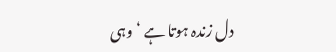دل زندہ ہوتا ہے ‘ وہی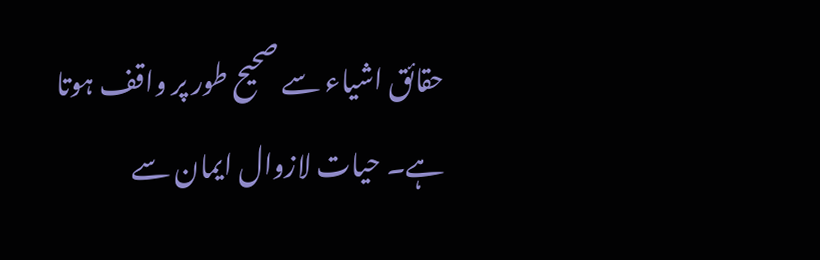حقائق اشیاء سے صحیح طور پر واقف ہوتا ہے۔ حیات لازوال ایمان سے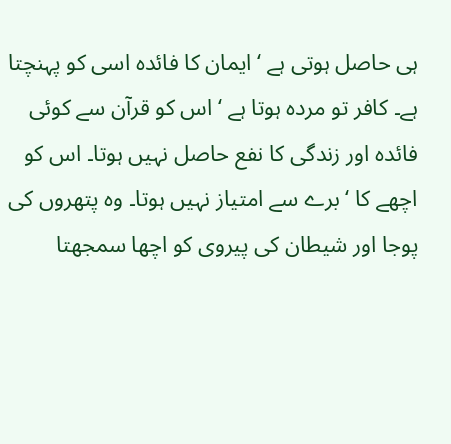ہی حاصل ہوتی ہے ‘ ایمان کا فائدہ اسی کو پہنچتا ہے۔ کافر تو مردہ ہوتا ہے ‘ اس کو قرآن سے کوئی فائدہ اور زندگی کا نفع حاصل نہیں ہوتا۔ اس کو اچھے کا ‘ برے سے امتیاز نہیں ہوتا۔ وہ پتھروں کی پوجا اور شیطان کی پیروی کو اچھا سمجھتا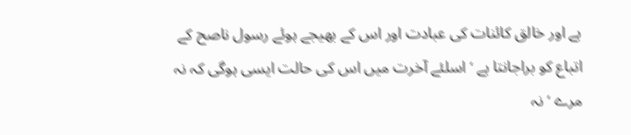ہے اور خالق کائنات کی عبادت اور اس کے بھیجے ہوئے رسول ناصح کے اتباع کو براجانتا ہے ‘ اسلئے آخرت میں اس کی حالت ایسی ہوگی کہ نہ مرے ‘ نہ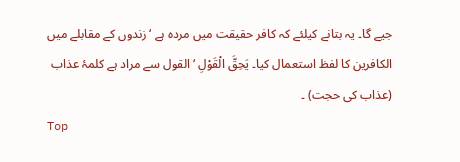جیے گا۔ یہ بتانے کیلئے کہ کافر حقیقت میں مردہ ہے ‘ زندوں کے مقابلے میں الکافرین کا لفظ استعمال کیا۔ یَحِقَّ الْقَوْلِ ‘ القول سے مراد ہے کلمۂ عذاب (عذاب کی حجت) ۔
Top